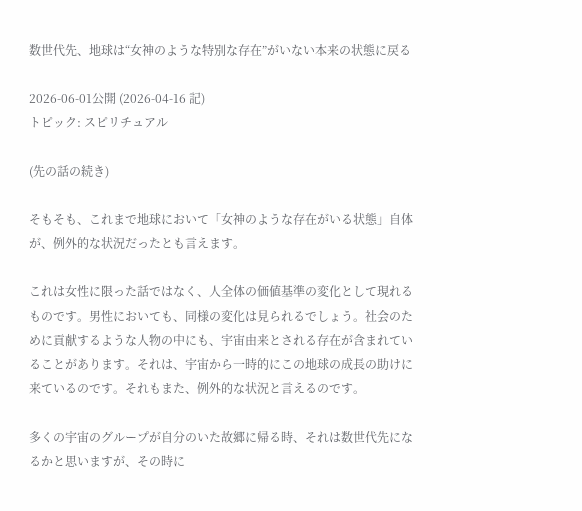数世代先、地球は“女神のような特別な存在”がいない本来の状態に戻る

2026-06-01公開 (2026-04-16 記)
トピック: スピリチュアル

(先の話の続き)

そもそも、これまで地球において「女神のような存在がいる状態」自体が、例外的な状況だったとも言えます。

これは女性に限った話ではなく、人全体の価値基準の変化として現れるものです。男性においても、同様の変化は見られるでしょう。社会のために貢献するような人物の中にも、宇宙由来とされる存在が含まれていることがあります。それは、宇宙から一時的にこの地球の成長の助けに来ているのです。それもまた、例外的な状況と言えるのです。

多くの宇宙のグループが自分のいた故郷に帰る時、それは数世代先になるかと思いますが、その時に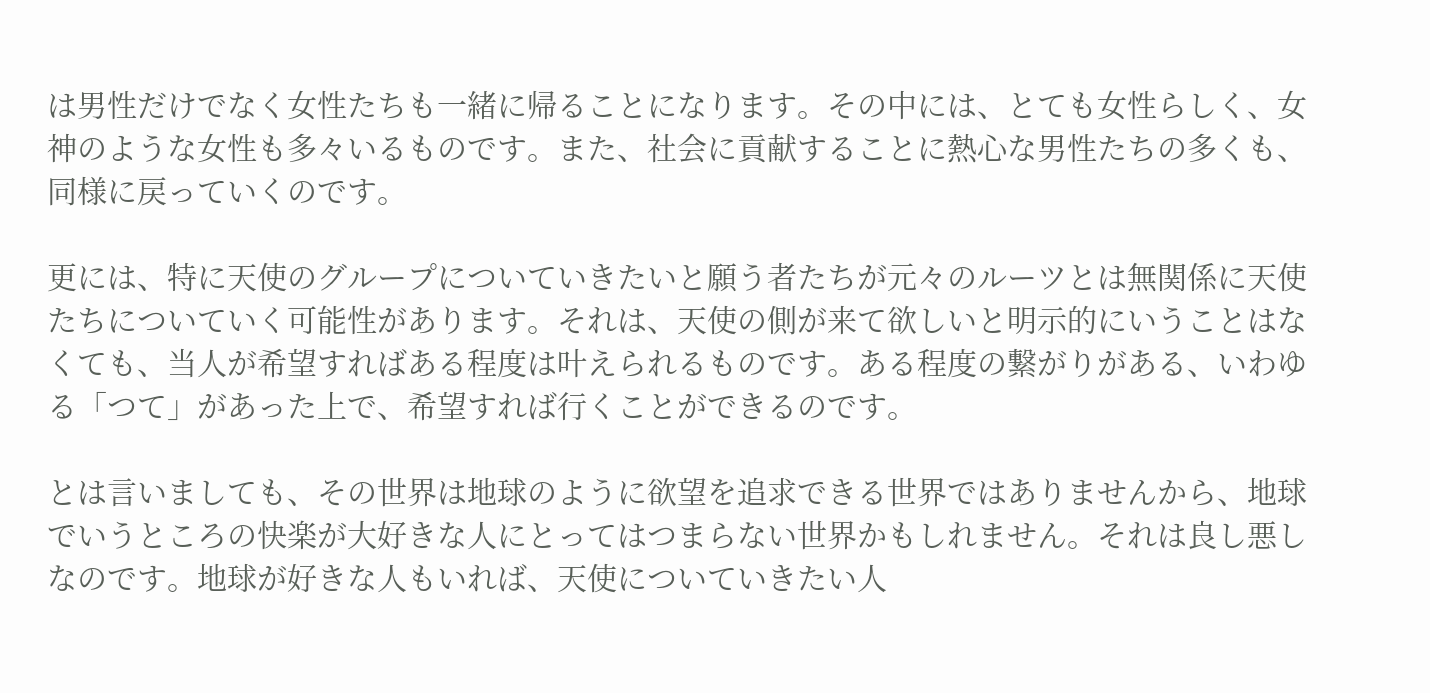は男性だけでなく女性たちも一緒に帰ることになります。その中には、とても女性らしく、女神のような女性も多々いるものです。また、社会に貢献することに熱心な男性たちの多くも、同様に戻っていくのです。

更には、特に天使のグループについていきたいと願う者たちが元々のルーツとは無関係に天使たちについていく可能性があります。それは、天使の側が来て欲しいと明示的にいうことはなくても、当人が希望すればある程度は叶えられるものです。ある程度の繋がりがある、いわゆる「つて」があった上で、希望すれば行くことができるのです。

とは言いましても、その世界は地球のように欲望を追求できる世界ではありませんから、地球でいうところの快楽が大好きな人にとってはつまらない世界かもしれません。それは良し悪しなのです。地球が好きな人もいれば、天使についていきたい人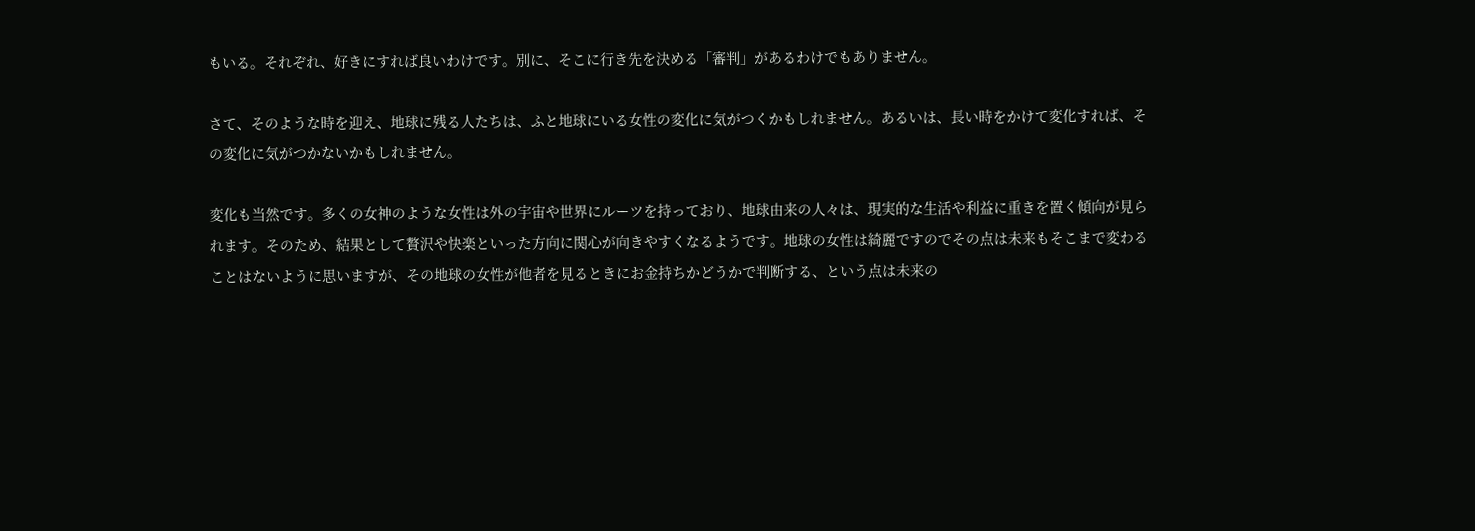もいる。それぞれ、好きにすれば良いわけです。別に、そこに行き先を決める「審判」があるわけでもありません。

さて、そのような時を迎え、地球に残る人たちは、ふと地球にいる女性の変化に気がつくかもしれません。あるいは、長い時をかけて変化すれば、その変化に気がつかないかもしれません。

変化も当然です。多くの女神のような女性は外の宇宙や世界にルーツを持っており、地球由来の人々は、現実的な生活や利益に重きを置く傾向が見られます。そのため、結果として贅沢や快楽といった方向に関心が向きやすくなるようです。地球の女性は綺麗ですのでその点は未来もそこまで変わることはないように思いますが、その地球の女性が他者を見るときにお金持ちかどうかで判断する、という点は未来の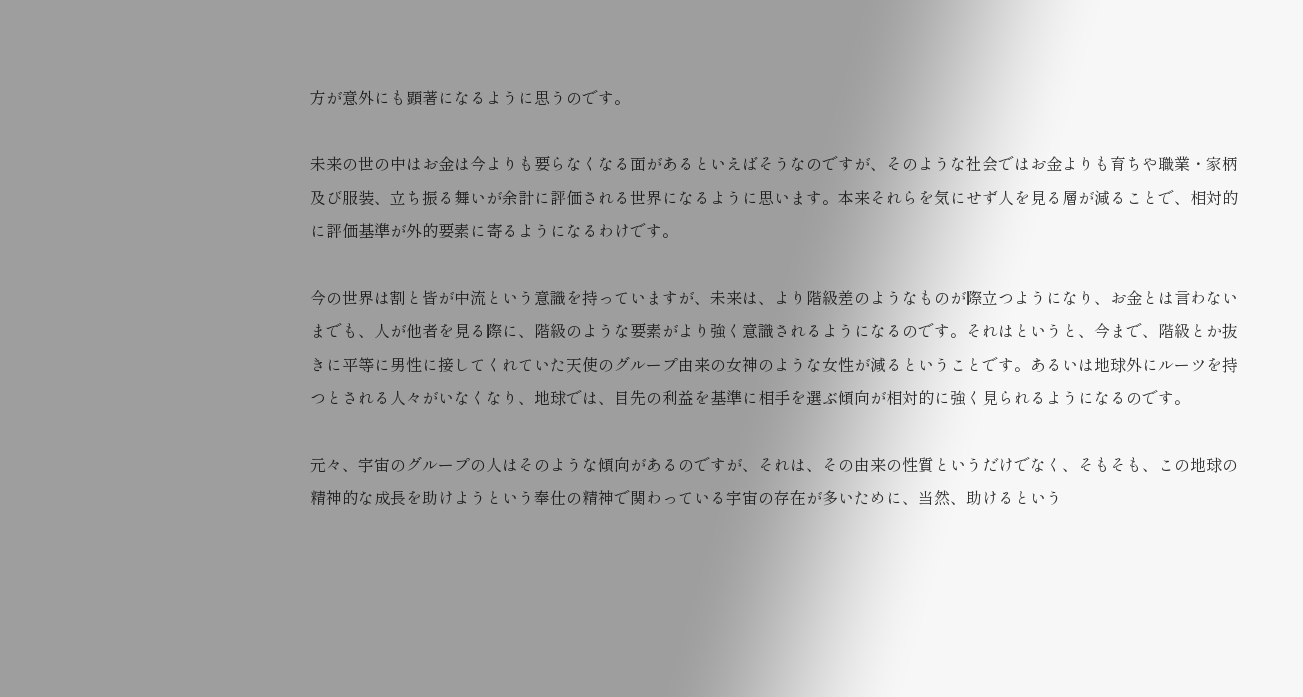方が意外にも顕著になるように思うのです。

未来の世の中はお金は今よりも要らなくなる面があるといえばそうなのですが、そのような社会ではお金よりも育ちや職業・家柄及び服装、立ち振る舞いが余計に評価される世界になるように思います。本来それらを気にせず人を見る層が減ることで、相対的に評価基準が外的要素に寄るようになるわけです。

今の世界は割と皆が中流という意識を持っていますが、未来は、より階級差のようなものが際立つようになり、お金とは言わないまでも、人が他者を見る際に、階級のような要素がより強く意識されるようになるのです。それはというと、今まで、階級とか抜きに平等に男性に接してくれていた天使のグループ由来の女神のような女性が減るということです。あるいは地球外にルーツを持つとされる人々がいなくなり、地球では、目先の利益を基準に相手を選ぶ傾向が相対的に強く見られるようになるのです。

元々、宇宙のグループの人はそのような傾向があるのですが、それは、その由来の性質というだけでなく、そもそも、この地球の精神的な成長を助けようという奉仕の精神で関わっている宇宙の存在が多いために、当然、助けるという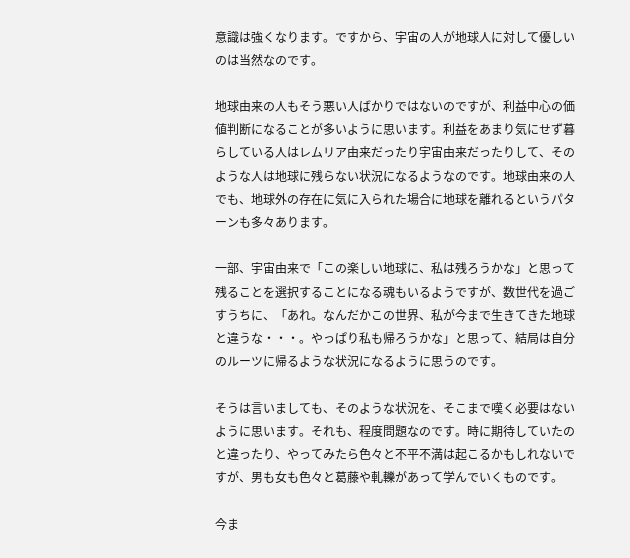意識は強くなります。ですから、宇宙の人が地球人に対して優しいのは当然なのです。

地球由来の人もそう悪い人ばかりではないのですが、利益中心の価値判断になることが多いように思います。利益をあまり気にせず暮らしている人はレムリア由来だったり宇宙由来だったりして、そのような人は地球に残らない状況になるようなのです。地球由来の人でも、地球外の存在に気に入られた場合に地球を離れるというパターンも多々あります。

一部、宇宙由来で「この楽しい地球に、私は残ろうかな」と思って残ることを選択することになる魂もいるようですが、数世代を過ごすうちに、「あれ。なんだかこの世界、私が今まで生きてきた地球と違うな・・・。やっぱり私も帰ろうかな」と思って、結局は自分のルーツに帰るような状況になるように思うのです。

そうは言いましても、そのような状況を、そこまで嘆く必要はないように思います。それも、程度問題なのです。時に期待していたのと違ったり、やってみたら色々と不平不満は起こるかもしれないですが、男も女も色々と葛藤や軋轢があって学んでいくものです。

今ま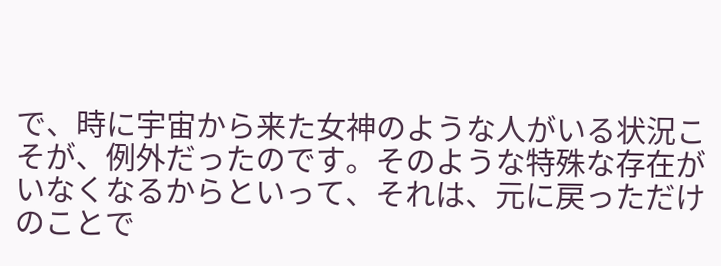で、時に宇宙から来た女神のような人がいる状況こそが、例外だったのです。そのような特殊な存在がいなくなるからといって、それは、元に戻っただけのことで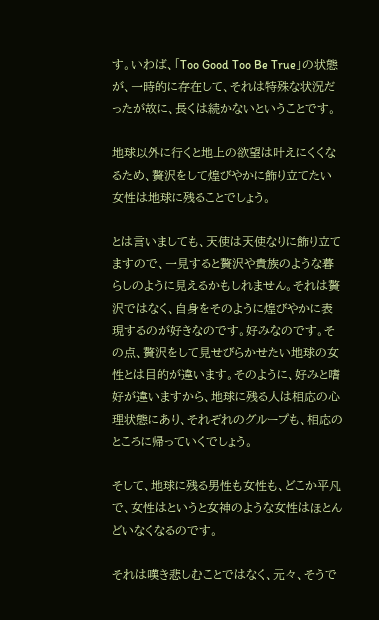す。いわば、「Too Good Too Be True」の状態が、一時的に存在して、それは特殊な状況だったが故に、長くは続かないということです。

地球以外に行くと地上の欲望は叶えにくくなるため、贅沢をして煌びやかに飾り立てたい女性は地球に残ることでしょう。

とは言いましても、天使は天使なりに飾り立てますので、一見すると贅沢や貴族のような暮らしのように見えるかもしれません。それは贅沢ではなく、自身をそのように煌びやかに表現するのが好きなのです。好みなのです。その点、贅沢をして見せびらかせたい地球の女性とは目的が違います。そのように、好みと嗜好が違いますから、地球に残る人は相応の心理状態にあり、それぞれのグループも、相応のところに帰っていくでしょう。

そして、地球に残る男性も女性も、どこか平凡で、女性はというと女神のような女性はほとんどいなくなるのです。

それは嘆き悲しむことではなく、元々、そうで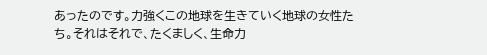あったのです。力強くこの地球を生きていく地球の女性たち。それはそれで、たくましく、生命力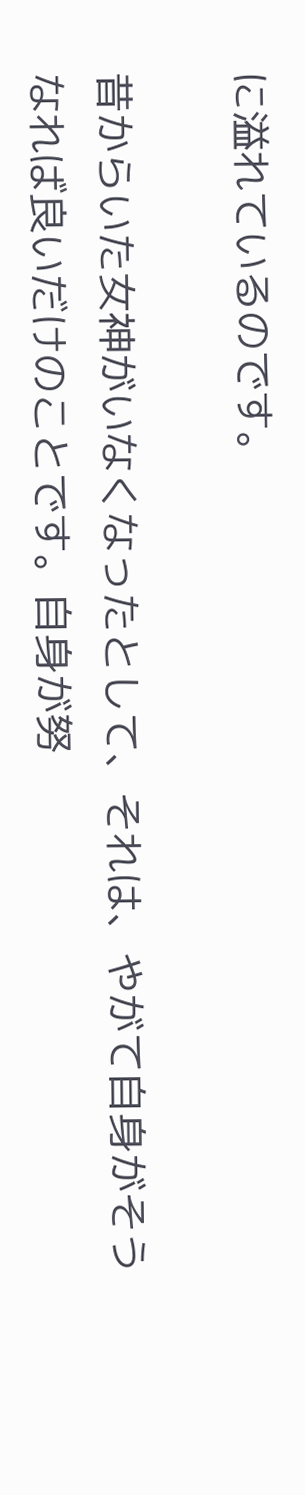に溢れているのです。

昔からいた女神がいなくなったとして、それは、やがて自身がそうなれば良いだけのことです。自身が努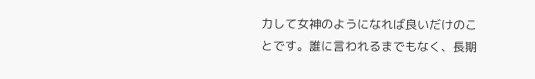力して女神のようになれば良いだけのことです。誰に言われるまでもなく、長期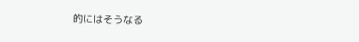的にはそうなる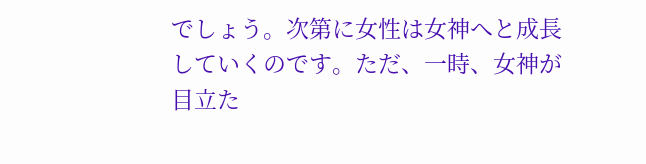でしょう。次第に女性は女神へと成長していくのです。ただ、一時、女神が目立た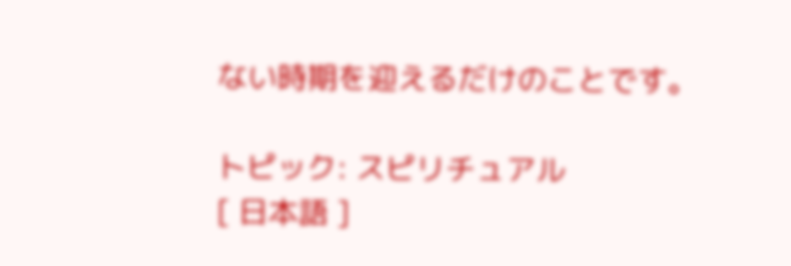ない時期を迎えるだけのことです。

トピック: スピリチュアル
[ 日本語 ]